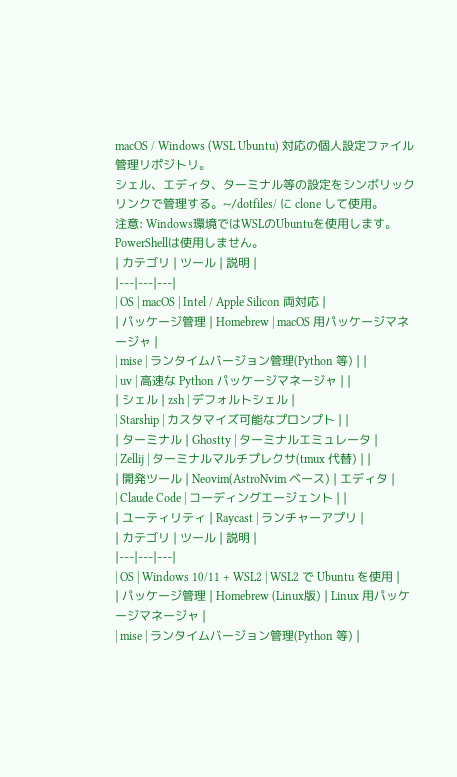macOS / Windows (WSL Ubuntu) 対応の個人設定ファイル管理リポジトリ。
シェル、エディタ、ターミナル等の設定をシンボリックリンクで管理する。~/dotfiles/ に clone して使用。
注意: Windows環境ではWSLのUbuntuを使用します。PowerShellは使用しません。
| カテゴリ | ツール | 説明 |
|---|---|---|
| OS | macOS | Intel / Apple Silicon 両対応 |
| パッケージ管理 | Homebrew | macOS 用パッケージマネージャ |
| mise | ランタイムバージョン管理(Python 等) | |
| uv | 高速な Python パッケージマネージャ | |
| シェル | zsh | デフォルトシェル |
| Starship | カスタマイズ可能なプロンプト | |
| ターミナル | Ghostty | ターミナルエミュレータ |
| Zellij | ターミナルマルチプレクサ(tmux 代替) | |
| 開発ツール | Neovim(AstroNvim ベース) | エディタ |
| Claude Code | コーディングエージェント | |
| ユーティリティ | Raycast | ランチャーアプリ |
| カテゴリ | ツール | 説明 |
|---|---|---|
| OS | Windows 10/11 + WSL2 | WSL2 で Ubuntu を使用 |
| パッケージ管理 | Homebrew (Linux版) | Linux 用パッケージマネージャ |
| mise | ランタイムバージョン管理(Python 等) |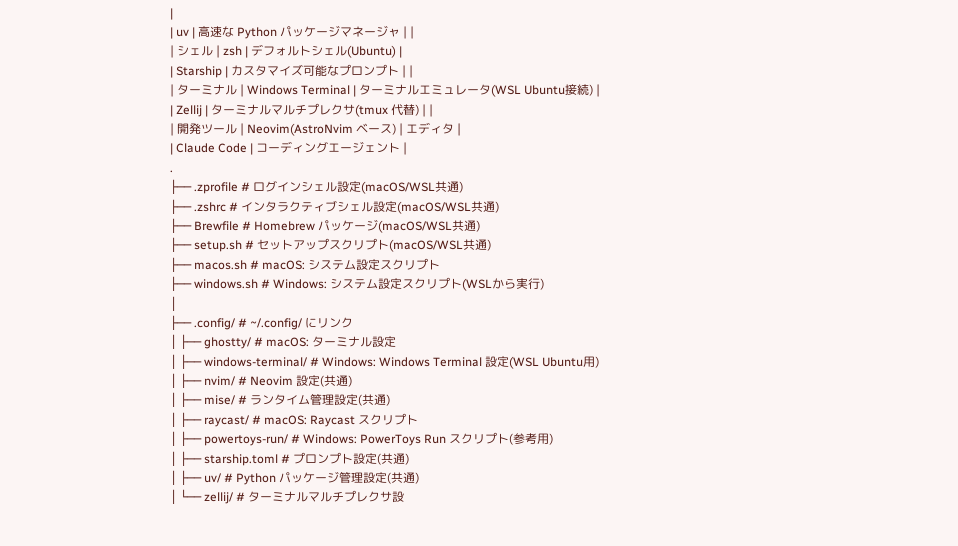|
| uv | 高速な Python パッケージマネージャ | |
| シェル | zsh | デフォルトシェル(Ubuntu) |
| Starship | カスタマイズ可能なプロンプト | |
| ターミナル | Windows Terminal | ターミナルエミュレータ(WSL Ubuntu接続) |
| Zellij | ターミナルマルチプレクサ(tmux 代替) | |
| 開発ツール | Neovim(AstroNvim ベース) | エディタ |
| Claude Code | コーディングエージェント |
.
├── .zprofile # ログインシェル設定(macOS/WSL共通)
├── .zshrc # インタラクティブシェル設定(macOS/WSL共通)
├── Brewfile # Homebrew パッケージ(macOS/WSL共通)
├── setup.sh # セットアップスクリプト(macOS/WSL共通)
├── macos.sh # macOS: システム設定スクリプト
├── windows.sh # Windows: システム設定スクリプト(WSLから実行)
│
├── .config/ # ~/.config/ にリンク
│ ├── ghostty/ # macOS: ターミナル設定
│ ├── windows-terminal/ # Windows: Windows Terminal 設定(WSL Ubuntu用)
│ ├── nvim/ # Neovim 設定(共通)
│ ├── mise/ # ランタイム管理設定(共通)
│ ├── raycast/ # macOS: Raycast スクリプト
│ ├── powertoys-run/ # Windows: PowerToys Run スクリプト(参考用)
│ ├── starship.toml # プロンプト設定(共通)
│ ├── uv/ # Python パッケージ管理設定(共通)
│ └── zellij/ # ターミナルマルチプレクサ設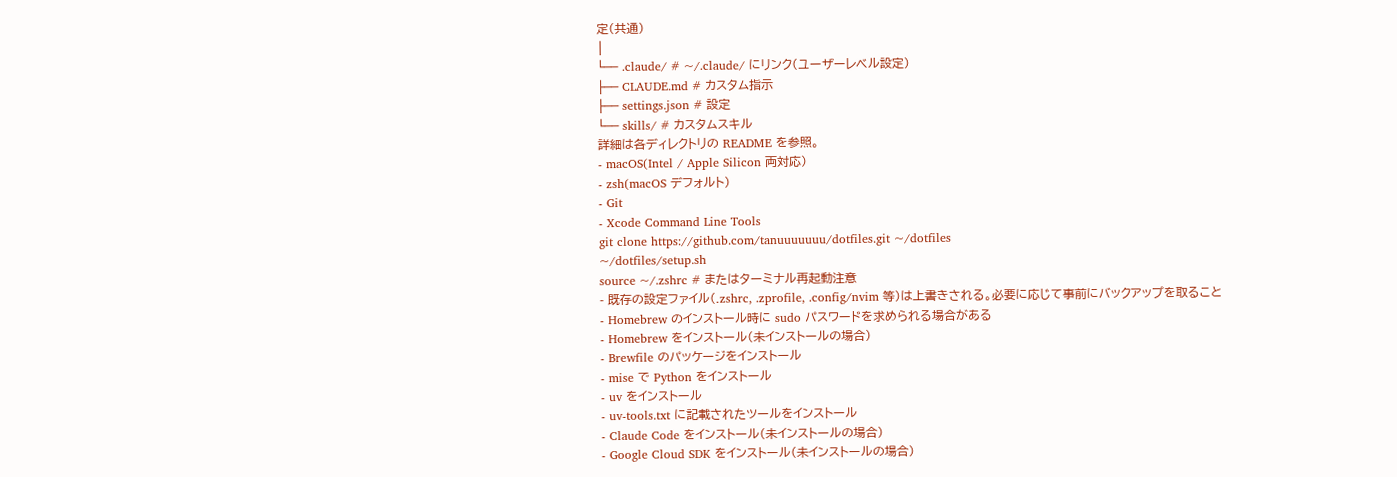定(共通)
│
└── .claude/ # ~/.claude/ にリンク(ユーザーレベル設定)
├── CLAUDE.md # カスタム指示
├── settings.json # 設定
└── skills/ # カスタムスキル
詳細は各ディレクトリの README を参照。
- macOS(Intel / Apple Silicon 両対応)
- zsh(macOS デフォルト)
- Git
- Xcode Command Line Tools
git clone https://github.com/tanuuuuuuu/dotfiles.git ~/dotfiles
~/dotfiles/setup.sh
source ~/.zshrc # またはターミナル再起動注意
- 既存の設定ファイル(.zshrc, .zprofile, .config/nvim 等)は上書きされる。必要に応じて事前にバックアップを取ること
- Homebrew のインストール時に sudo パスワードを求められる場合がある
- Homebrew をインストール(未インストールの場合)
- Brewfile のパッケージをインストール
- mise で Python をインストール
- uv をインストール
- uv-tools.txt に記載されたツールをインストール
- Claude Code をインストール(未インストールの場合)
- Google Cloud SDK をインストール(未インストールの場合)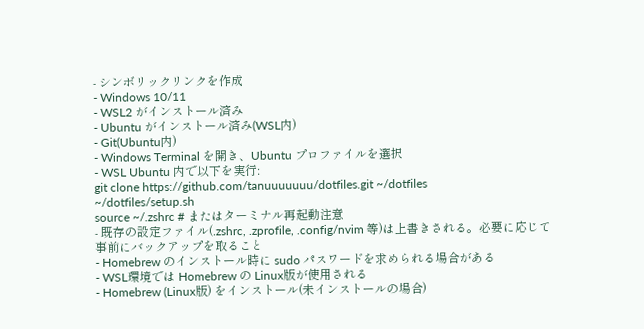- シンボリックリンクを作成
- Windows 10/11
- WSL2 がインストール済み
- Ubuntu がインストール済み(WSL内)
- Git(Ubuntu内)
- Windows Terminal を開き、Ubuntu プロファイルを選択
- WSL Ubuntu 内で以下を実行:
git clone https://github.com/tanuuuuuuu/dotfiles.git ~/dotfiles
~/dotfiles/setup.sh
source ~/.zshrc # またはターミナル再起動注意
- 既存の設定ファイル(.zshrc, .zprofile, .config/nvim 等)は上書きされる。必要に応じて事前にバックアップを取ること
- Homebrew のインストール時に sudo パスワードを求められる場合がある
- WSL環境では Homebrew の Linux版が使用される
- Homebrew (Linux版) をインストール(未インストールの場合)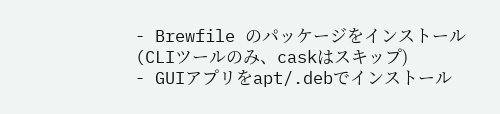- Brewfile のパッケージをインストール(CLIツールのみ、caskはスキップ)
- GUIアプリをapt/.debでインストール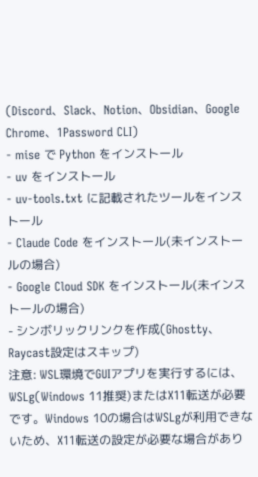(Discord、Slack、Notion、Obsidian、Google Chrome、1Password CLI)
- mise で Python をインストール
- uv をインストール
- uv-tools.txt に記載されたツールをインストール
- Claude Code をインストール(未インストールの場合)
- Google Cloud SDK をインストール(未インストールの場合)
- シンボリックリンクを作成(Ghostty、Raycast設定はスキップ)
注意: WSL環境でGUIアプリを実行するには、WSLg(Windows 11推奨)またはX11転送が必要です。Windows 10の場合はWSLgが利用できないため、X11転送の設定が必要な場合があり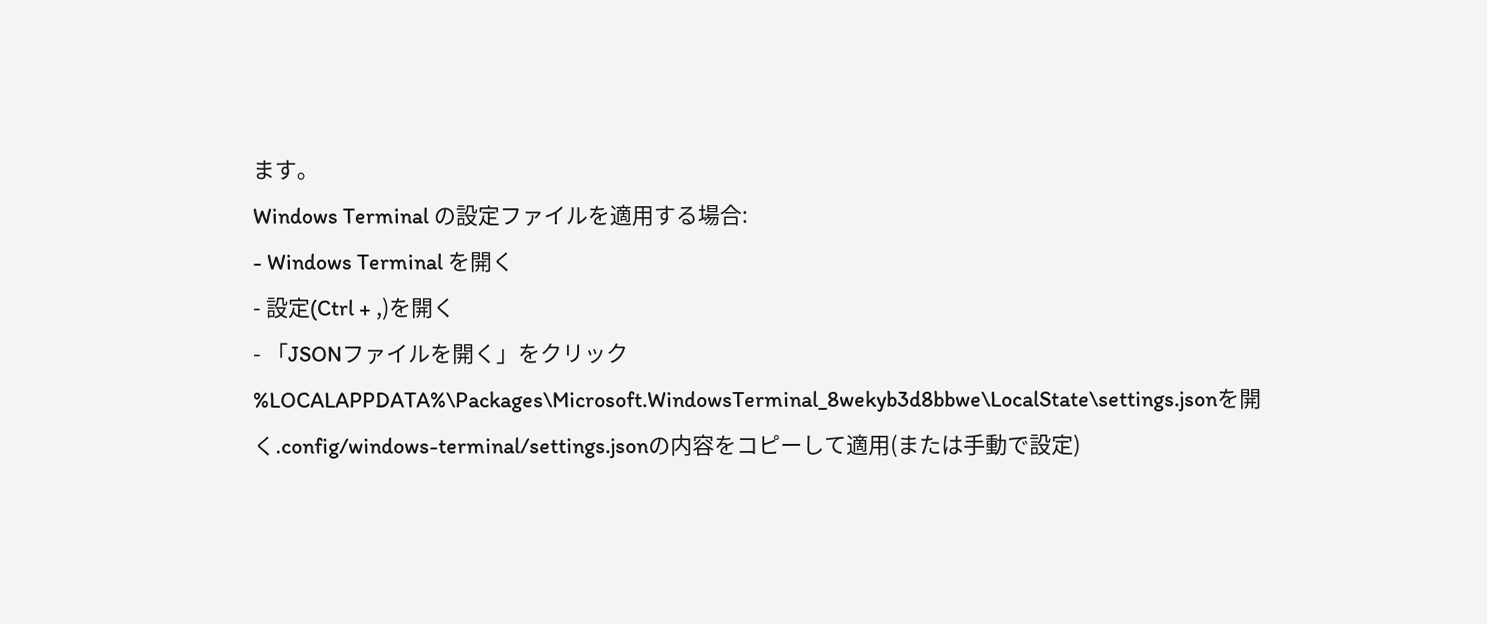ます。
Windows Terminal の設定ファイルを適用する場合:
- Windows Terminal を開く
- 設定(Ctrl + ,)を開く
- 「JSONファイルを開く」をクリック
%LOCALAPPDATA%\Packages\Microsoft.WindowsTerminal_8wekyb3d8bbwe\LocalState\settings.jsonを開く.config/windows-terminal/settings.jsonの内容をコピーして適用(または手動で設定)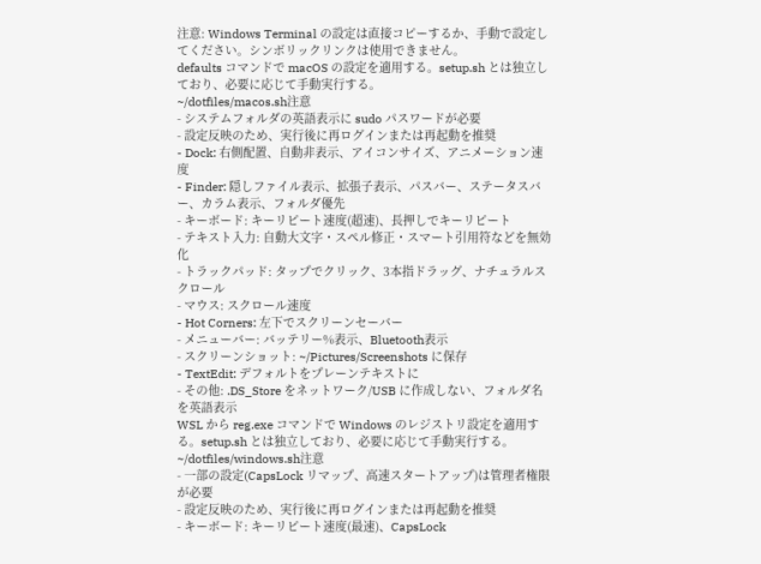注意: Windows Terminal の設定は直接コピーするか、手動で設定してください。シンボリックリンクは使用できません。
defaults コマンドで macOS の設定を適用する。setup.sh とは独立しており、必要に応じて手動実行する。
~/dotfiles/macos.sh注意
- システムフォルダの英語表示に sudo パスワードが必要
- 設定反映のため、実行後に再ログインまたは再起動を推奨
- Dock: 右側配置、自動非表示、アイコンサイズ、アニメーション速度
- Finder: 隠しファイル表示、拡張子表示、パスバー、ステータスバー、カラム表示、フォルダ優先
- キーボード: キーリピート速度(超速)、長押しでキーリピート
- テキスト入力: 自動大文字・スペル修正・スマート引用符などを無効化
- トラックパッド: タップでクリック、3本指ドラッグ、ナチュラルスクロール
- マウス: スクロール速度
- Hot Corners: 左下でスクリーンセーバー
- メニューバー: バッテリー%表示、Bluetooth表示
- スクリーンショット: ~/Pictures/Screenshots に保存
- TextEdit: デフォルトをプレーンテキストに
- その他: .DS_Store をネットワーク/USB に作成しない、フォルダ名を英語表示
WSL から reg.exe コマンドで Windows のレジストリ設定を適用する。setup.sh とは独立しており、必要に応じて手動実行する。
~/dotfiles/windows.sh注意
- 一部の設定(CapsLock リマップ、高速スタートアップ)は管理者権限が必要
- 設定反映のため、実行後に再ログインまたは再起動を推奨
- キーボード: キーリピート速度(最速)、CapsLock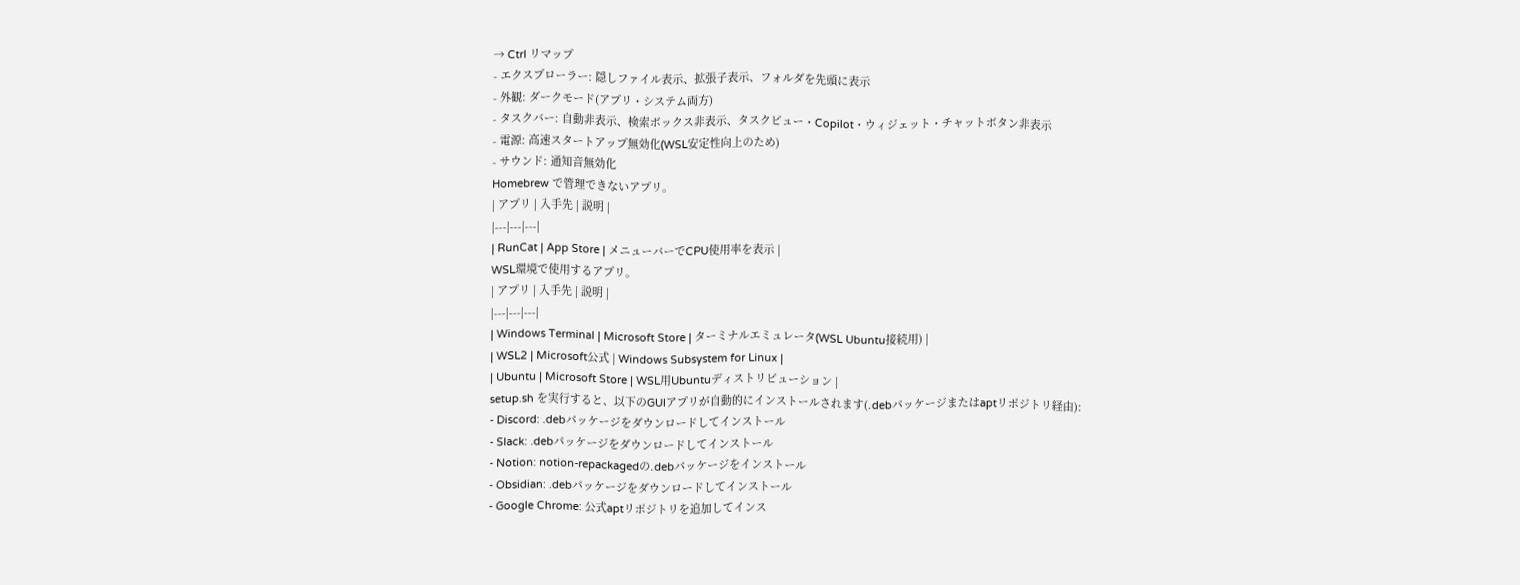→ Ctrl リマップ
- エクスプローラー: 隠しファイル表示、拡張子表示、フォルダを先頭に表示
- 外観: ダークモード(アプリ・システム両方)
- タスクバー: 自動非表示、検索ボックス非表示、タスクビュー・Copilot・ウィジェット・チャットボタン非表示
- 電源: 高速スタートアップ無効化(WSL安定性向上のため)
- サウンド: 通知音無効化
Homebrew で管理できないアプリ。
| アプリ | 入手先 | 説明 |
|---|---|---|
| RunCat | App Store | メニューバーでCPU使用率を表示 |
WSL環境で使用するアプリ。
| アプリ | 入手先 | 説明 |
|---|---|---|
| Windows Terminal | Microsoft Store | ターミナルエミュレータ(WSL Ubuntu接続用) |
| WSL2 | Microsoft公式 | Windows Subsystem for Linux |
| Ubuntu | Microsoft Store | WSL用Ubuntuディストリビューション |
setup.sh を実行すると、以下のGUIアプリが自動的にインストールされます(.debパッケージまたはaptリポジトリ経由):
- Discord: .debパッケージをダウンロードしてインストール
- Slack: .debパッケージをダウンロードしてインストール
- Notion: notion-repackagedの.debパッケージをインストール
- Obsidian: .debパッケージをダウンロードしてインストール
- Google Chrome: 公式aptリポジトリを追加してインス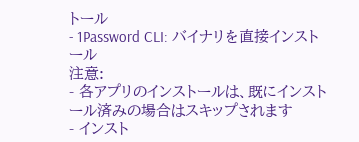トール
- 1Password CLI: バイナリを直接インストール
注意:
- 各アプリのインストールは、既にインストール済みの場合はスキップされます
- インスト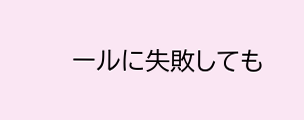ールに失敗しても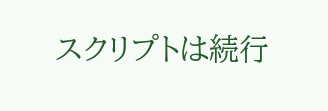スクリプトは続行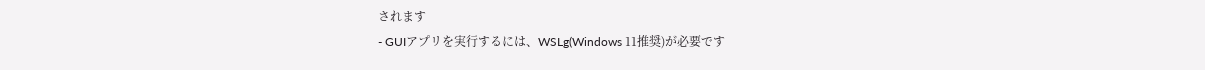されます
- GUIアプリを実行するには、WSLg(Windows 11推奨)が必要です